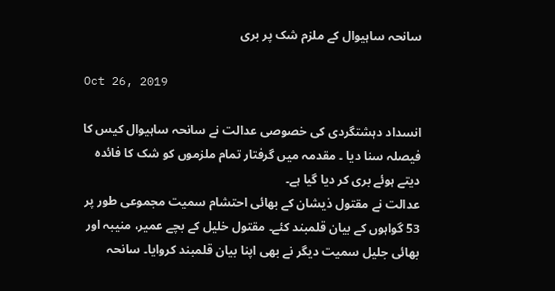سانحہ ساہیوال کے ملزم شک پر بری

Oct 26, 2019

انسداد دہشتگردی کی خصوصی عدالت نے سانحہ ساہیوال کیس کا فیصلہ سنا دیا ۔ مقدمہ میں گرفتار تمام ملزموں کو شک کا فائدہ دیتے ہوئے بری کر دیا گیا ہے۔
عدالت نے مقتول ذیشان کے بھائی احتشام سمیت مجموعی طور پر 53 گواہوں کے بیان قلمبند کئے۔ مقتول خلیل کے بچے عمیر، منیبہ اور بھائی جلیل سمیت دیگر نے بھی اپنا بیان قلمبند کروایا۔ سانحہ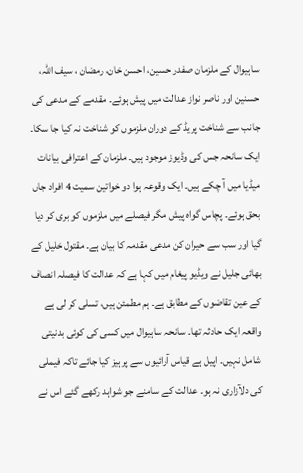ساہیوال کے ملزمان صفدر حسین، احسن خان، رمضان ، سیف اللہ، حسنین اور ناصر نواز عدالت میں پیش ہوئے۔ مقدمے کے مدعی کی جانب سے شناخت پریڈ کے دوران ملزموں کو شناخت نہ کیا جا سکا۔ ایک سانحہ جس کی وڈیوز موجود ہیں۔ ملزمان کے اعترافی بیانات میڈیا میں آ چکے ہیں۔ ایک وقوعہ ہوا دو خواتین سمیت 4 افراد جاں بحق ہوئے۔ پچاس گواہ پیش مگر فیصلے میں ملزموں کو بری کر دیا گیا اور سب سے حیران کن مدعی مقدمہ کا بیان ہے۔ مقتول خلیل کے بھائی جلیل نے ویڈیو پیغام میں کہا ہے کہ عدالت کا فیصلہ انصاف کے عین تقاضوں کے مطابق ہے۔ ہم مطمئن ہیں، تسلی کر لی ہے واقعہ ایک حادثہ تھا۔ سانحہ ساہیوال میں کسی کی کوئی بدنیتی شامل نہیں۔ اپیل ہے قیاس آرائیوں سے پرہیز کیا جائے تاکہ فیملی کی دلآزاری نہ ہو۔ عدالت کے سامنے جو شواہد رکھے گئے اس نے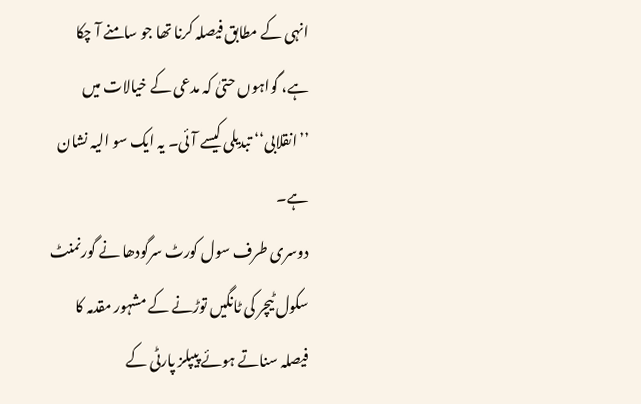انہی کے مطابق فیصلہ کرنا تھا جو سامنے آ چکا ہے، گواہوں حتیٰ کہ مدعی کے خیالات میں ’’انقلابی‘‘ تبدیلی کیسے آئی۔ یہ ایک سو الیہ نشان ہے۔
دوسری طرف سول کورٹ سرگودھا نے گورنمنٹ سکول ٹیچر کی ٹانگیں توڑنے کے مشہور مقدمہ کا فیصلہ سناتے ہوئے پیپلز پارٹی کے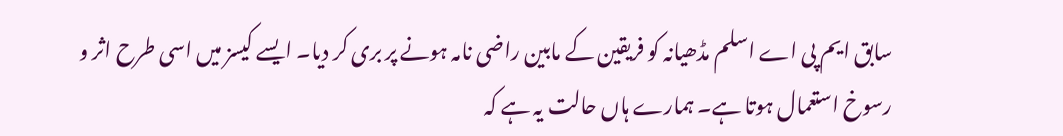سابق ایم پی اے اسلم مڈھیانہ کو فریقین کے مابین راضی نامہ ہونے پر بری کر دیا۔ ایسے کیسز میں اسی طرح اثر و رسوخ استعمال ہوتا ہے۔ ہمارے ہاں حالت یہ ہے کہ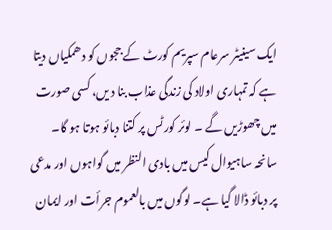ایک سینیٹر سرعام سپریم کورٹ کے ججوں کو دھمکیاں دیتا ہے کہ تمہاری اولاد کی زندگی عذاب بنا د یں، کسی صورت میں چھوڑیں گے ۔ لوئر کورٹس پر کتنا دبائو ہوتا ہو گا۔ سانحہ ساہیوال کیس میں بادی النظر میں گواہوں اور مدعی پر دبائو ڈالا گیا ہے۔ لوگوں میں بالعموم جرأت اور ایمان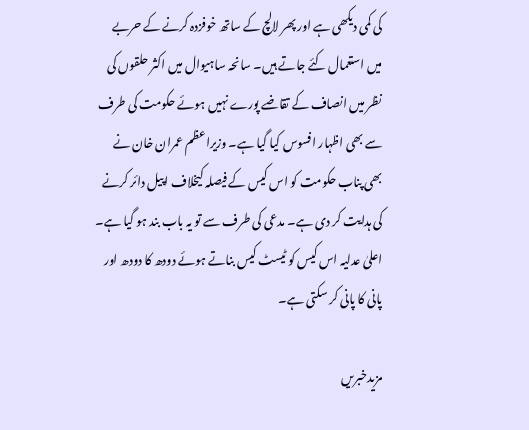کی کمی دیکھی ہے اور پھر لالچ کے ساتھ خوفزدہ کرنے کے حربے میں استعمال کئے جاتے ہیں۔ سانحہ ساہیوال میں اکثر حلقوں کی نظر میں انصاف کے تقاضے پورے نہیں ہوئے حکومت کی طرف سے بھی اظہار افسوس کیا گیا ہے۔ وزیراعظم عمران خان نے بھی پناب حکومت کو اس کیس کے فیصلہ کیخلاف اپیل دائر کرنے کی ہدایت کر دی ہے۔ مدعی کی طرف سے تو یہ باب بند ہو گیا ہے۔ اعلیٰ عدلیہ اس کیس کو ٹیسٹ کیس بناتے ہوئے دودھ کا دودھ اور پانی کا پانی کر سکتی ہے۔

مزیدخبریں